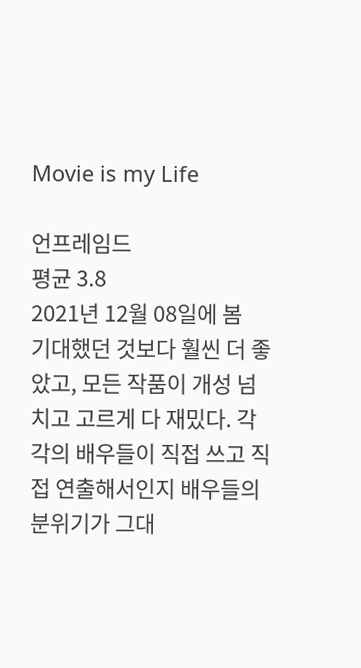Movie is my Life

언프레임드
평균 3.8
2021년 12월 08일에 봄
기대했던 것보다 훨씬 더 좋았고, 모든 작품이 개성 넘치고 고르게 다 재밌다. 각각의 배우들이 직접 쓰고 직접 연출해서인지 배우들의 분위기가 그대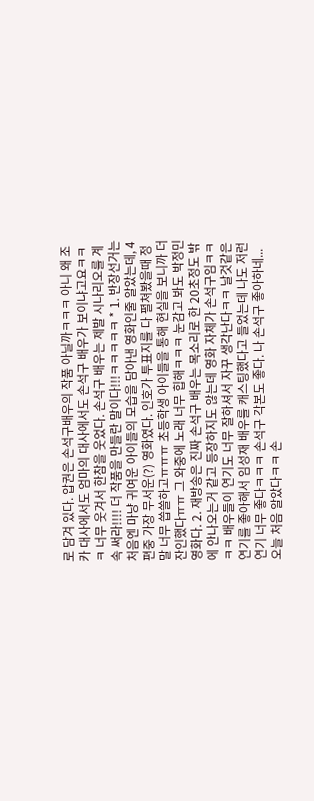로 담겨 있다. 압권은 손석구배우의 작품 아닐까ㅋㅋㅋ 아니 왜 조카 대사에서도 엄마의 대사에서도 손석구 배우가 보이냐고요ㅋㅋㅋ 너무 웃겨서 한참을 웃었다. 손석구 배우는 제발 시나리오를 계속 써라!!!! 더 작품을 만들란 말이다!!!ㅋㅋㅋㅋㅋ * 1. 반장선거는 처음엔 마냥 귀여운 아이들의 모습을 담아낸 영화인줄 알았는데, 4편중 가장 무서운(?) 영화였다. 인호가 투표지를 다 펼쳐봤을때 정말 너무 씁쓸하고ㅠㅠㅠ 초등학생 아이들을 통해 현실을 보니까 더 잔인했다ㅠㅠ 그 와중에 노래 너무 힙해ㅋㅋㅋ 눈감고 봐도 박정민 영화다. 2. 재방송은 진짜 손석구 배우는 목소리로 한 20초정도 밖에 안나오는거 같고 등장하지도 않는데 영화 자체가 손석구임ㅋㅋㅋㅋ 배우들이 연기도 너무 잘하셔서 자꾸 생각난다ㅋㅋ 날것같은 연기를 좋아해서 임성재 배우를 캐스팅했다고 들었는데 나도 저런 연기 너무 좋다ㅋㅋㅋ 손석구 각본도 좋다. 나 손석구 좋아하네... 오늘 처음 알았다ㅋㅋ 손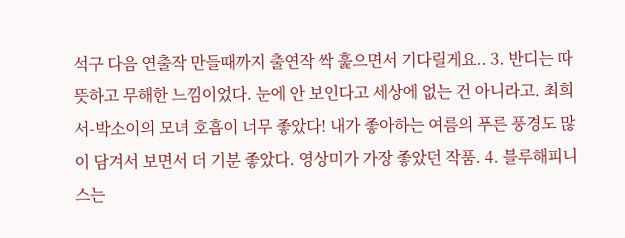석구 다음 연출작 만들때까지 출연작 싹 훑으면서 기다릴게요.. 3. 반디는 따뜻하고 무해한 느낌이었다. 눈에 안 보인다고 세상에 없는 건 아니라고. 최희서-박소이의 모녀 호흡이 너무 좋았다! 내가 좋아하는 여름의 푸른 풍경도 많이 담겨서 보면서 더 기분 좋았다. 영상미가 가장 좋았던 작품. 4. 블루해피니스는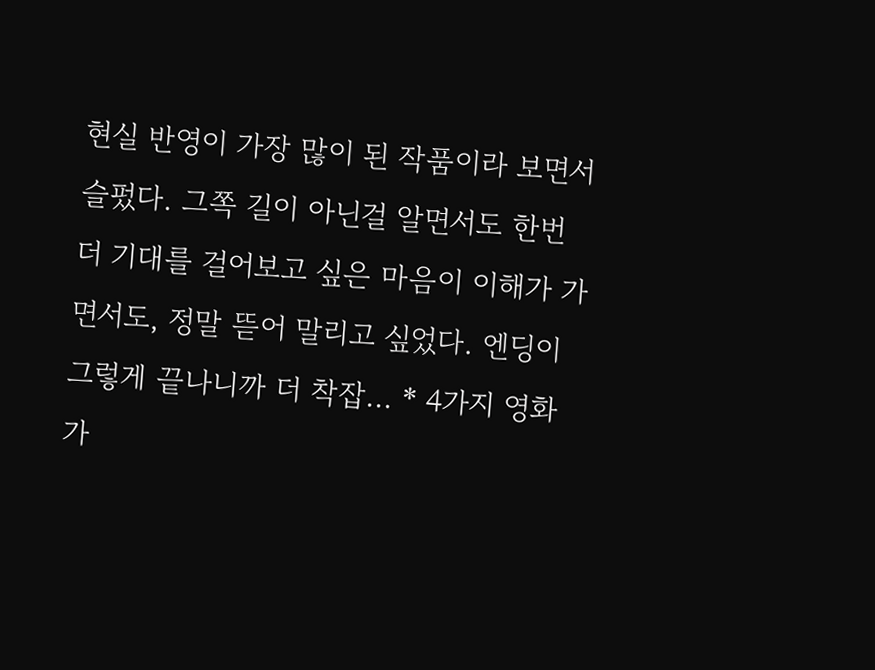현실 반영이 가장 많이 된 작품이라 보면서 슬펐다. 그쪽 길이 아닌걸 알면서도 한번 더 기대를 걸어보고 싶은 마음이 이해가 가면서도, 정말 뜯어 말리고 싶었다. 엔딩이 그렇게 끝나니까 더 착잡... * 4가지 영화가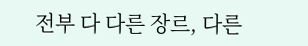전부 다 다른 장르, 다른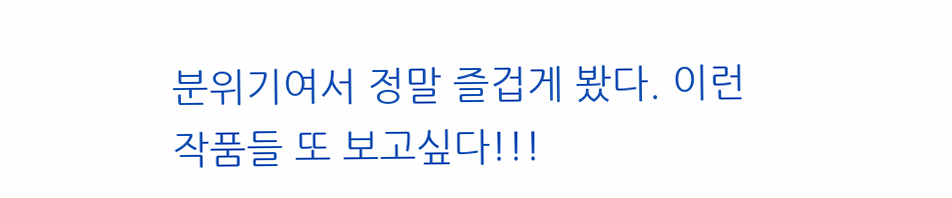분위기여서 정말 즐겁게 봤다. 이런 작품들 또 보고싶다!!!